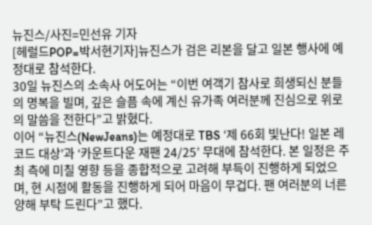뉴진스/사진=민선유 기자
[헤럴드POP=박서현기자]뉴진스가 검은 리본을 달고 일본 행사에 예정대로 참석한다.
30일 뉴진스의 소속사 어도어는 “이번 여객기 참사로 희생되신 분들의 명복을 빌며, 깊은 슬픔 속에 계신 유가족 여러분께 진심으로 위로의 말씀을 전한다”고 밝혔다.
이어 “뉴진스(NewJeans)는 예정대로 TBS ‘제 66회 빛난다! 일본 레코드 대상’과 ‘카운트다운 재팬 24/25’ 무대에 참석한다. 본 일정은 주최 측에 미칠 영향 등을 종합적으로 고려해 부득이 진행하게 되었으며, 현 시점에 활동을 진행하게 되어 마음이 무겁다. 팬 여러분의 너른 양해 부탁 드린다”고 했다.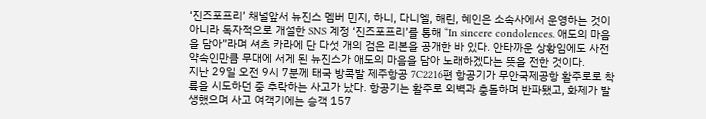‘진즈포프리’ 채널앞서 뉴진스 멤버 민지, 하니, 다니엘, 해린, 혜인은 소속사에서 운영하는 것이 아니라 독자적으로 개설한 SNS 계정 ‘진즈포프리’를 통해 “In sincere condolences. 애도의 마음을 담아”라며 셔츠 카라에 단 다섯 개의 검은 리본을 공개한 바 있다. 안타까운 상황임에도 사전 약속인만큼 무대에 서게 된 뉴진스가 애도의 마음을 담아 노래하겠다는 뜻을 전한 것이다.
지난 29일 오전 9시 7분께 태국 방콕발 제주항공 7C2216편 항공기가 무안국제공항 활주로로 착륙을 시도하던 중 추락하는 사고가 났다. 항공기는 활주로 외벽과 충돌하며 반파됐고, 화제가 발생했으며 사고 여객기에는 승객 157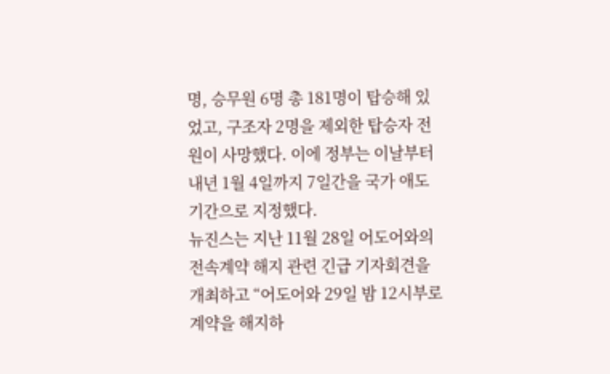명, 승무원 6명 총 181명이 탑승해 있었고, 구조자 2명을 제외한 탑승자 전원이 사망했다. 이에 정부는 이날부터 내년 1월 4일까지 7일간을 국가 애도 기간으로 지정했다.
뉴진스는 지난 11월 28일 어도어와의 전속계약 해지 관련 긴급 기자회견을 개최하고 “어도어와 29일 밤 12시부로 계약을 해지하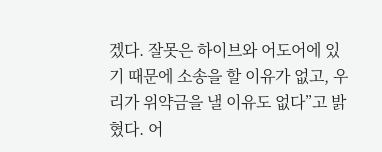겠다. 잘못은 하이브와 어도어에 있기 때문에 소송을 할 이유가 없고, 우리가 위약금을 낼 이유도 없다”고 밝혔다. 어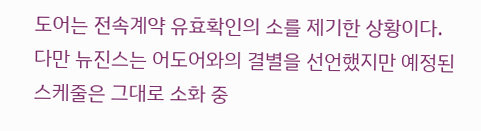도어는 전속계약 유효확인의 소를 제기한 상황이다.
다만 뉴진스는 어도어와의 결별을 선언했지만 예정된 스케줄은 그대로 소화 중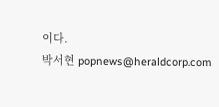이다.
박서현 popnews@heraldcorp.com